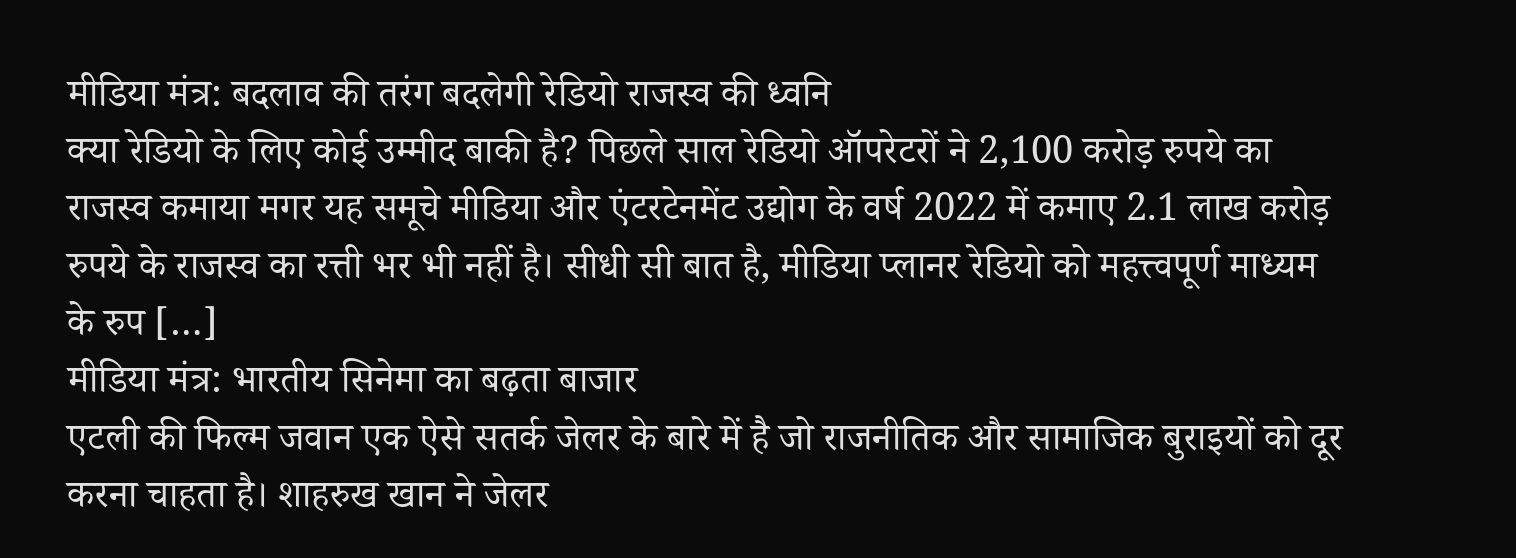मीडिया मंत्र: बदलाव की तरंग बदलेगी रेडियो राजस्व की ध्वनि
क्या रेडियो के लिए कोई उम्मीद बाकी है? पिछले साल रेडियो ऑपरेटरों ने 2,100 करोड़ रुपये का राजस्व कमाया मगर यह समूचे मीडिया और एंटरटेनमेंट उद्योग के वर्ष 2022 में कमाए 2.1 लाख करोड़ रुपये के राजस्व का रत्ती भर भी नहीं है। सीधी सी बात है, मीडिया प्लानर रेडियो को महत्त्वपूर्ण माध्यम के रुप […]
मीडिया मंत्र: भारतीय सिनेमा का बढ़ता बाजार
एटली की फिल्म जवान एक ऐसे सतर्क जेलर के बारे में है जो राजनीतिक और सामाजिक बुराइयों को दूर करना चाहता है। शाहरुख खान ने जेलर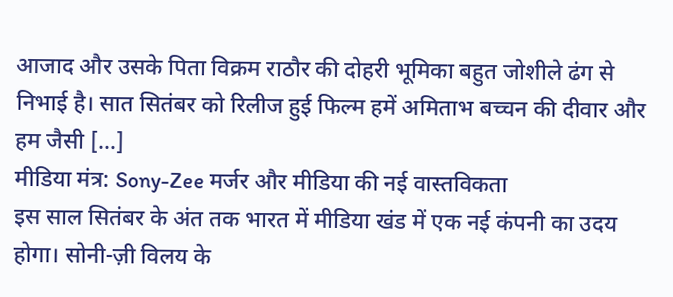आजाद और उसके पिता विक्रम राठौर की दोहरी भूमिका बहुत जोशीले ढंग से निभाई है। सात सितंबर को रिलीज हुई फिल्म हमें अमिताभ बच्चन की दीवार और हम जैसी […]
मीडिया मंत्र: Sony-Zee मर्जर और मीडिया की नई वास्तविकता
इस साल सितंबर के अंत तक भारत में मीडिया खंड में एक नई कंपनी का उदय होगा। सोनी-ज़ी विलय के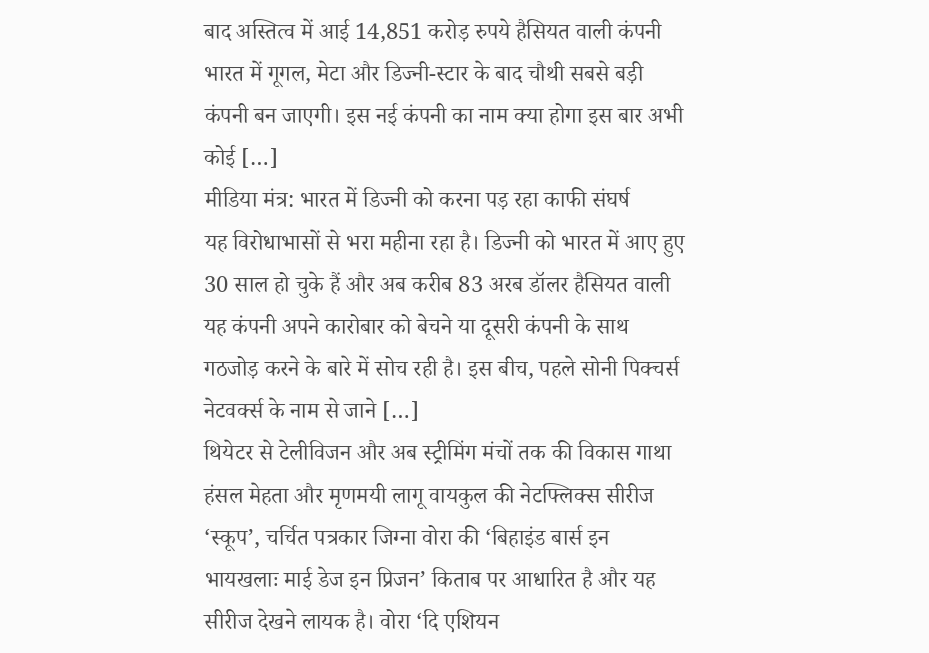बाद अस्तित्व में आई 14,851 करोड़ रुपये हैसियत वाली कंपनी भारत में गूगल, मेटा और डिज्नी-स्टार के बाद चौथी सबसे बड़ी कंपनी बन जाएगी। इस नई कंपनी का नाम क्या होगा इस बार अभी कोई […]
मीडिया मंत्र: भारत में डिज्नी को करना पड़ रहा काफी संघर्ष
यह विरोधाभासों से भरा महीना रहा है। डिज्नी को भारत में आए हुए 30 साल हो चुके हैं और अब करीब 83 अरब डॉलर हैसियत वाली यह कंपनी अपने कारोबार को बेचने या दूसरी कंपनी के साथ गठजोड़ करने के बारे में सोच रही है। इस बीच, पहले सोनी पिक्चर्स नेटवर्क्स के नाम से जाने […]
थियेटर से टेलीविजन और अब स्ट्रीमिंग मंचों तक की विकास गाथा
हंसल मेहता और मृणमयी लागू वायकुल की नेटफ्लिक्स सीरीज ‘स्कूप’, चर्चित पत्रकार जिग्ना वोरा की ‘बिहाइंड बार्स इन भायखलाः माई डेज इन प्रिजन’ किताब पर आधारित है और यह सीरीज देखने लायक है। वोरा ‘दि एशियन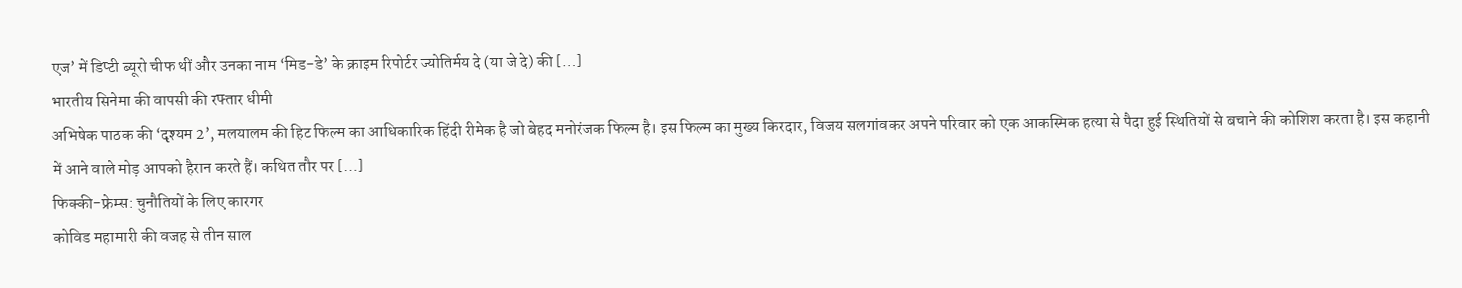एज’ में डिप्टी ब्यूरो चीफ थीं और उनका नाम ‘मिड-डे’ के क्राइम रिपोर्टर ज्योतिर्मय दे (या जे दे) की […]
भारतीय सिनेमा की वापसी की रफ्तार धीमी
अभिषेक पाठक की ‘दृश्यम 2’, मलयालम की हिट फिल्म का आधिकारिक हिंदी रीमेक है जो बेहद मनोरंजक फिल्म है। इस फिल्म का मुख्य किरदार, विजय सलगांवकर अपने परिवार को एक आकस्मिक हत्या से पैदा हुई स्थितियों से बचाने की कोशिश करता है। इस कहानी में आने वाले मोड़ आपको हैरान करते हैं। कथित तौर पर […]
फिक्की-फ्रेम्स: चुनौतियों के लिए कारगर
कोविड महामारी की वजह से तीन साल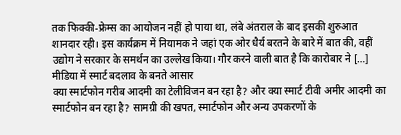तक फिक्की-फ्रेम्स का आयोजन नहीं हो पाया था, लंबे अंतराल के बाद इसकी शुरुआत शानदार रही। इस कार्यक्रम में नियामक ने जहां एक ओर धैर्य बरतने के बारे में बात की, वहीं उद्योग ने सरकार के समर्थन का उल्लेख किया। गौर करने वाली बात है कि कारोबार ने […]
मीडिया में स्मार्ट बदलाव के बनते आसार
क्या स्मार्टफोन गरीब आदमी का टेलीविजन बन रहा है? और क्या स्मार्ट टीवी अमीर आदमी का स्मार्टफोन बन रहा है? सामग्री की खपत, स्मार्टफोन और अन्य उपकरणों के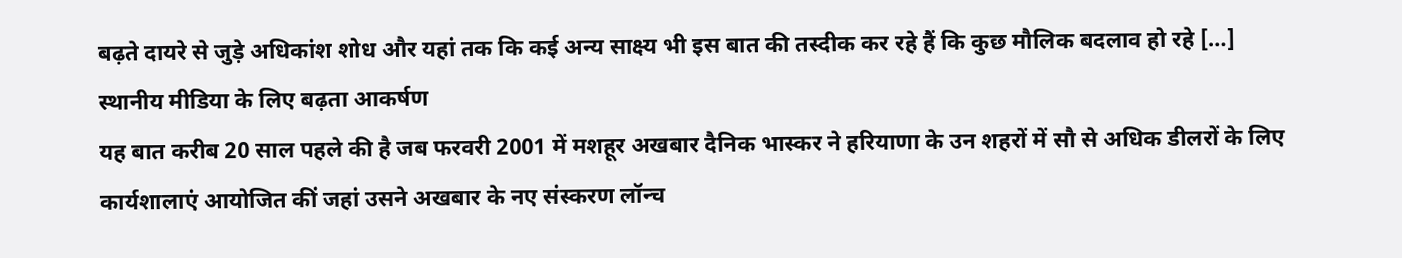बढ़ते दायरे से जुड़े अधिकांश शोध और यहां तक कि कई अन्य साक्ष्य भी इस बात की तस्दीक कर रहे हैं कि कुछ मौलिक बदलाव हो रहे […]
स्थानीय मीडिया के लिए बढ़ता आकर्षण
यह बात करीब 20 साल पहले की है जब फरवरी 2001 में मशहूर अखबार दैनिक भास्कर ने हरियाणा के उन शहरों में सौ से अधिक डीलरों के लिए कार्यशालाएं आयोजित कीं जहां उसने अखबार के नए संस्करण लॉन्च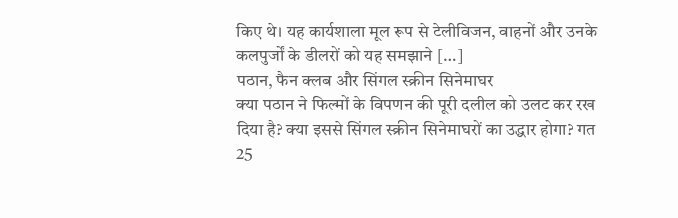किए थे। यह कार्यशाला मूल रूप से टेलीविजन, वाहनों और उनके कलपुर्जों के डीलरों को यह समझाने […]
पठान, फैन क्लब और सिंगल स्क्रीन सिनेमाघर
क्या पठान ने फिल्मों के विपणन की पूरी दलील को उलट कर रख दिया है? क्या इससे सिंगल स्क्रीन सिनेमाघरों का उद्धार होगा? गत 25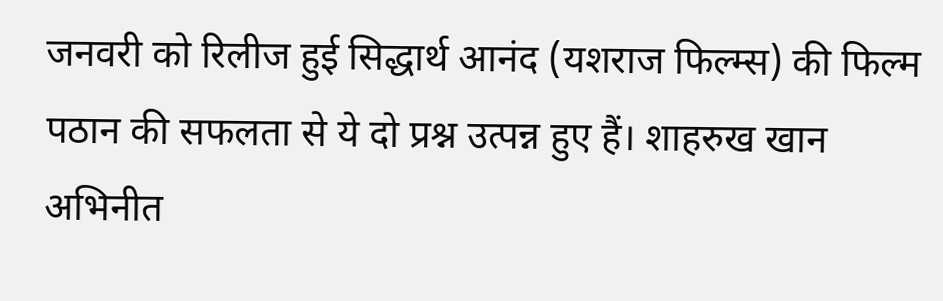जनवरी को रिलीज हुई सिद्धार्थ आनंद (यशराज फिल्म्स) की फिल्म पठान की सफलता से ये दो प्रश्न उत्पन्न हुए हैं। शाहरुख खान अभिनीत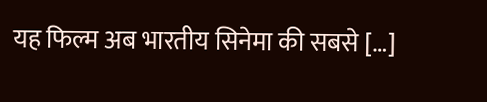यह फिल्म अब भारतीय सिनेमा की सबसे […]